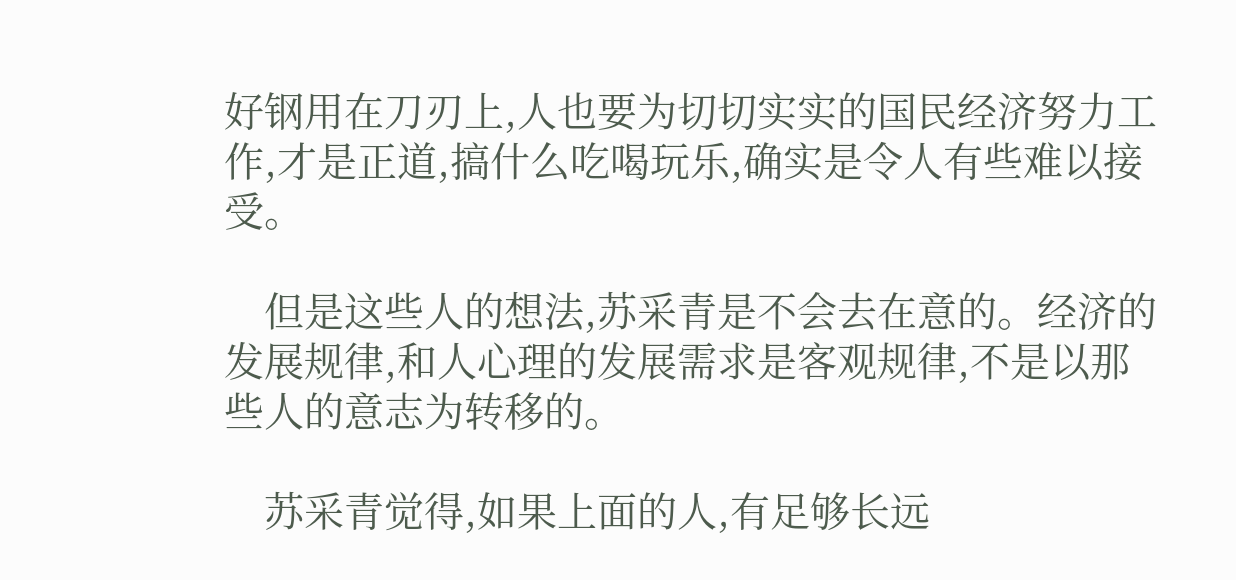好钢用在刀刃上,人也要为切切实实的国民经济努力工作,才是正道,搞什么吃喝玩乐,确实是令人有些难以接受。

    但是这些人的想法,苏采青是不会去在意的。经济的发展规律,和人心理的发展需求是客观规律,不是以那些人的意志为转移的。

    苏采青觉得,如果上面的人,有足够长远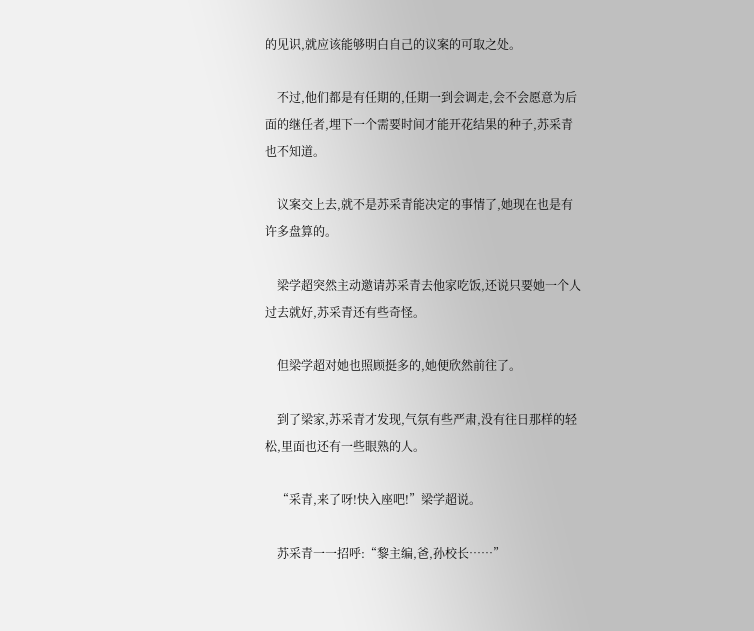的见识,就应该能够明白自己的议案的可取之处。

    不过,他们都是有任期的,任期一到会调走,会不会愿意为后面的继任者,埋下一个需要时间才能开花结果的种子,苏采青也不知道。

    议案交上去,就不是苏采青能决定的事情了,她现在也是有许多盘算的。

    梁学超突然主动邀请苏采青去他家吃饭,还说只要她一个人过去就好,苏采青还有些奇怪。

    但梁学超对她也照顾挺多的,她便欣然前往了。

    到了梁家,苏采青才发现,气氛有些严肃,没有往日那样的轻松,里面也还有一些眼熟的人。

    “采青,来了呀!快入座吧!”梁学超说。

    苏采青一一招呼:“黎主编,爸,孙校长……”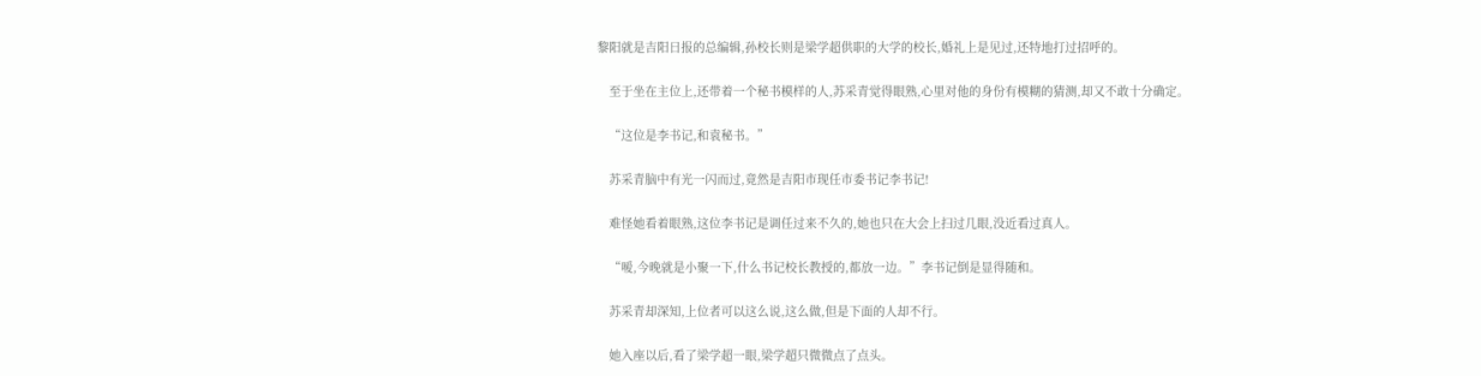黎阳就是吉阳日报的总编辑,孙校长则是梁学超供职的大学的校长,婚礼上是见过,还特地打过招呼的。

    至于坐在主位上,还带着一个秘书模样的人,苏采青觉得眼熟,心里对他的身份有模糊的猜测,却又不敢十分确定。

    “这位是李书记,和袁秘书。”

    苏采青脑中有光一闪而过,竟然是吉阳市现任市委书记李书记!

    难怪她看着眼熟,这位李书记是调任过来不久的,她也只在大会上扫过几眼,没近看过真人。

    “嗳,今晚就是小聚一下,什么书记校长教授的,都放一边。”李书记倒是显得随和。

    苏采青却深知,上位者可以这么说,这么做,但是下面的人却不行。

    她入座以后,看了梁学超一眼,梁学超只微微点了点头。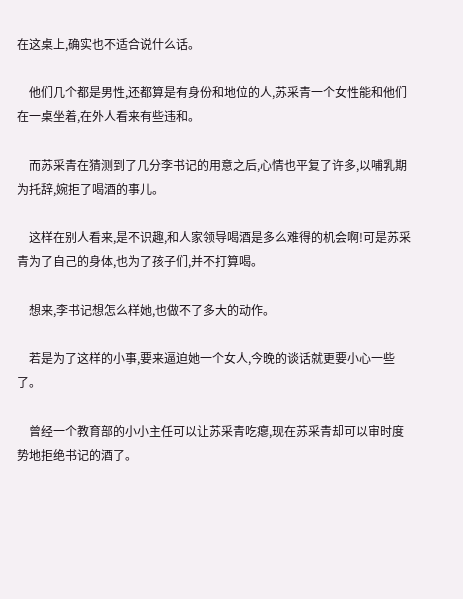在这桌上,确实也不适合说什么话。

    他们几个都是男性,还都算是有身份和地位的人,苏采青一个女性能和他们在一桌坐着,在外人看来有些违和。

    而苏采青在猜测到了几分李书记的用意之后,心情也平复了许多,以哺乳期为托辞,婉拒了喝酒的事儿。

    这样在别人看来,是不识趣,和人家领导喝酒是多么难得的机会啊!可是苏采青为了自己的身体,也为了孩子们,并不打算喝。

    想来,李书记想怎么样她,也做不了多大的动作。

    若是为了这样的小事,要来逼迫她一个女人,今晚的谈话就更要小心一些了。

    曾经一个教育部的小小主任可以让苏采青吃瘪,现在苏采青却可以审时度势地拒绝书记的酒了。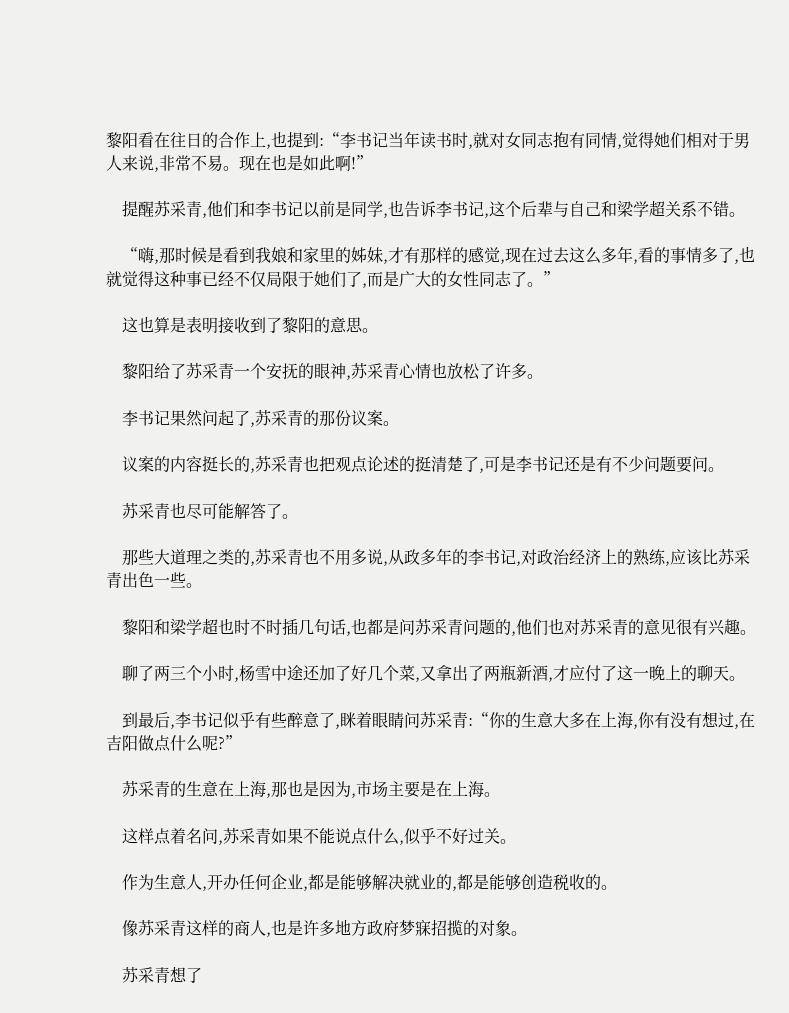黎阳看在往日的合作上,也提到:“李书记当年读书时,就对女同志抱有同情,觉得她们相对于男人来说,非常不易。现在也是如此啊!”

    提醒苏采青,他们和李书记以前是同学,也告诉李书记,这个后辈与自己和梁学超关系不错。

    “嗨,那时候是看到我娘和家里的姊妹,才有那样的感觉,现在过去这么多年,看的事情多了,也就觉得这种事已经不仅局限于她们了,而是广大的女性同志了。”

    这也算是表明接收到了黎阳的意思。

    黎阳给了苏采青一个安抚的眼神,苏采青心情也放松了许多。

    李书记果然问起了,苏采青的那份议案。

    议案的内容挺长的,苏采青也把观点论述的挺清楚了,可是李书记还是有不少问题要问。

    苏采青也尽可能解答了。

    那些大道理之类的,苏采青也不用多说,从政多年的李书记,对政治经济上的熟练,应该比苏采青出色一些。

    黎阳和梁学超也时不时插几句话,也都是问苏采青问题的,他们也对苏采青的意见很有兴趣。

    聊了两三个小时,杨雪中途还加了好几个菜,又拿出了两瓶新酒,才应付了这一晚上的聊天。

    到最后,李书记似乎有些醉意了,眯着眼睛问苏采青:“你的生意大多在上海,你有没有想过,在吉阳做点什么呢?”

    苏采青的生意在上海,那也是因为,市场主要是在上海。

    这样点着名问,苏采青如果不能说点什么,似乎不好过关。

    作为生意人,开办任何企业,都是能够解决就业的,都是能够创造税收的。

    像苏采青这样的商人,也是许多地方政府梦寐招揽的对象。

    苏采青想了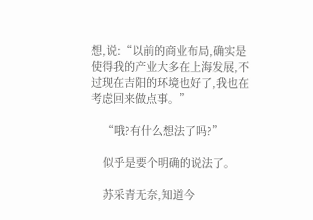想,说:“以前的商业布局,确实是使得我的产业大多在上海发展,不过现在吉阳的环境也好了,我也在考虑回来做点事。”

    “哦?有什么想法了吗?”

    似乎是要个明确的说法了。

    苏采青无奈,知道今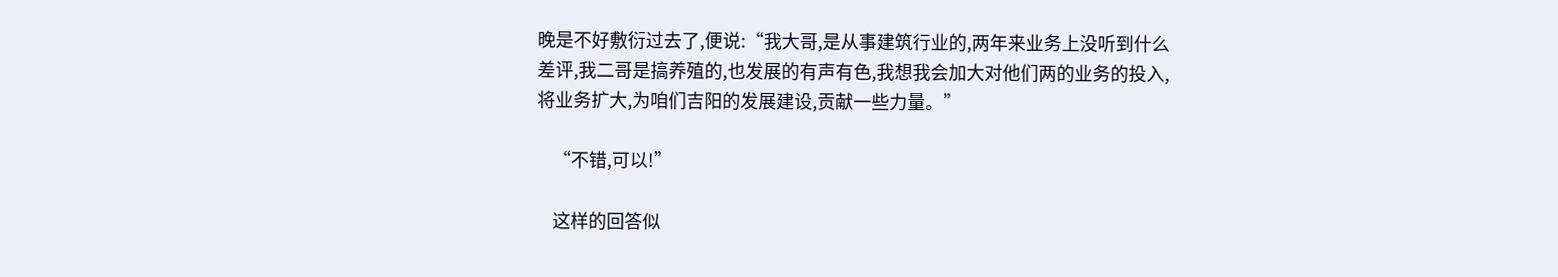晚是不好敷衍过去了,便说:“我大哥,是从事建筑行业的,两年来业务上没听到什么差评,我二哥是搞养殖的,也发展的有声有色,我想我会加大对他们两的业务的投入,将业务扩大,为咱们吉阳的发展建设,贡献一些力量。”

    “不错,可以!”

    这样的回答似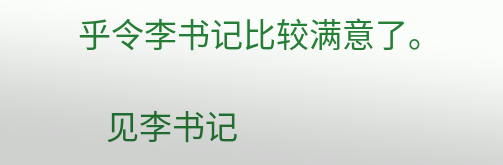乎令李书记比较满意了。

    见李书记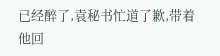已经醉了,袁秘书忙道了歉,带着他回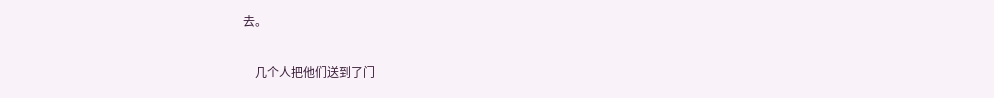去。

    几个人把他们送到了门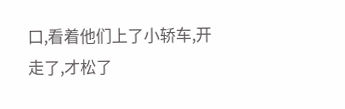口,看着他们上了小轿车,开走了,才松了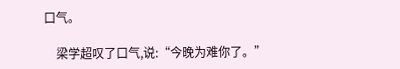口气。

    梁学超叹了口气,说:“今晚为难你了。”